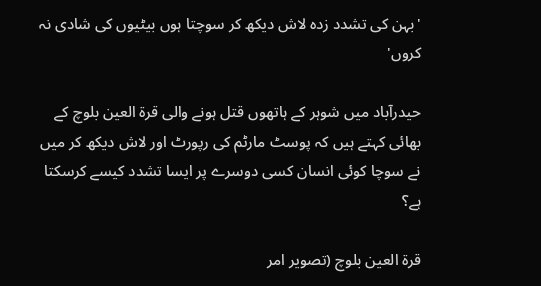'بہن کی تشدد زدہ لاش دیکھ کر سوچتا ہوں بیٹیوں کی شادی نہ کروں'

حیدرآباد میں شوہر کے ہاتھوں قتل ہونے والی قرۃ العین بلوچ کے بھائی کہتے ہیں کہ پوسٹ مارٹم کی رپورٹ اور لاش دیکھ کر میں نے سوچا کوئی انسان کسی دوسرے پر ایسا تشدد کیسے کرسکتا ہے؟

قرۃ العین بلوچ (تصویر امر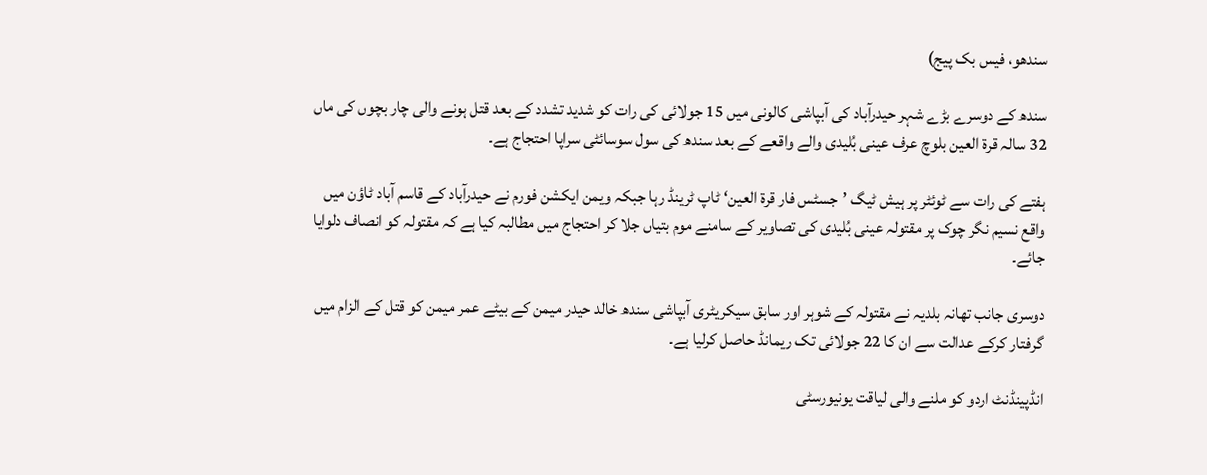سندھو، فیس بک پیج)

سندھ کے دوسرے بڑے شہر حیدرآباد کی آبپاشی کالونی میں 15 جولائی کی رات کو شدید تشدد کے بعد قتل ہونے والی چار بچوں کی ماں 32 سالہ قرۃ العین بلوچ عرف عینی بُلیدی والے واقعے کے بعد سندھ کی سول سوسائٹی سراپا احتجاج ہے۔

ہفتے کی رات سے ٹوئٹر پر ہیش ٹیگ ’جسٹس فار قرۃ العین‘ ٹاپ ٹرینڈ رہا جبکہ ویمن ایکشن فورم نے حیدرآباد کے قاسم آباد ٹاؤن میں واقع نسیم نگر چوک پر مقتولہ عینی بُلیدی کی تصاویر کے سامنے موم بتیاں جلا کر احتجاج میں مطالبہ کیا ہے کہ مقتولہ کو انصاف دلوایا جائے۔

دوسری جانب تھانہ بلدیہ نے مقتولہ کے شوہر اور سابق سیکریٹری آبپاشی سندھ خالد حیدر میمن کے بیٹے عمر میمن کو قتل کے الزام میں گرفتار کرکے عدالت سے ان کا 22 جولائی تک ریمانڈ حاصل کرلیا ہے۔

انڈپینڈنٹ اردو کو ملنے والی لیاقت یونیورسٹی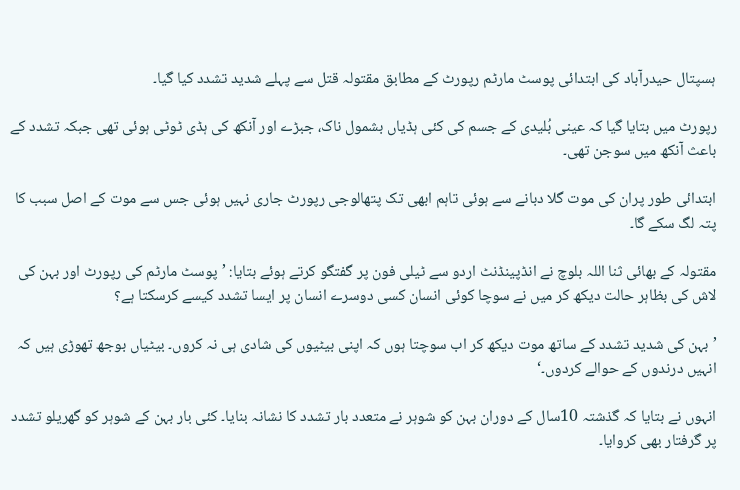ہسپتال حیدرآباد کی ابتدائی پوسٹ مارٹم رپورٹ کے مطابق مقتولہ قتل سے پہلے شدید تشدد کیا گیا۔

رپورٹ میں بتایا گیا کہ عینی بُلیدی کے جسم کی کئی ہڈیاں بشمول ناک، جبڑے اور آنکھ کی ہڈی ٹوٹی ہوئی تھی جبکہ تشدد کے باعث آنکھ میں سوجن تھی۔

ابتدائی طور پران کی موت گلا دبانے سے ہوئی تاہم ابھی تک پتھالوجی رپورٹ جاری نہیں ہوئی جس سے موت کے اصل سبب کا پتہ لگ سکے گا۔

مقتولہ کے بھائی ثنا اللہ بلوچ نے انڈپینڈنٹ اردو سے ٹیلی فون پر گفتگو کرتے ہوئے بتایا: ’پوسٹ مارٹم کی رپورٹ اور بہن کی لاش کی بظاہر حالت دیکھ کر میں نے سوچا کوئی انسان کسی دوسرے انسان پر ایسا تشدد کیسے کرسکتا ہے؟

’بہن کی شدید تشدد کے ساتھ موت دیکھ کر اب سوچتا ہوں کہ اپنی بیٹیوں کی شادی ہی نہ کروں۔ بیٹیاں بوجھ تھوڑی ہیں کہ انہیں درندوں کے حوالے کردوں۔‘

انہوں نے بتایا کہ گذشتہ 10سال کے دوران بہن کو شوہر نے متعدد بار تشدد کا نشانہ بنایا۔ کئی بار بہن کے شوہر کو گھریلو تشدد پر گرفتار بھی کروایا۔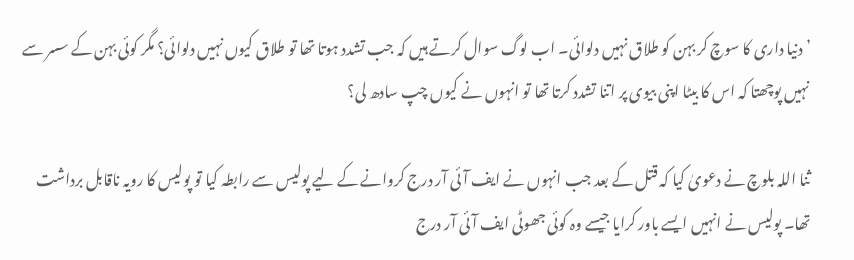’دنیا داری کا سوچ کر بہن کو طلاق نہیں دلوائی۔ اب لوگ سوال کرتے ہیں کہ جب تشدد ہوتا تھا تو طلاق کیوں نہیں دلوائی؟ مگر کوئی بہن کے سسر سے نہیں پوچھتا کہ اس کا بیٹا اپنی بیوی پر اتنا تشدد کرتا تھا تو انہوں نے کیوں چپ سادھ لی؟

ثنا اللہ بلوچ نے دعویٰ کیا کہ قتل کے بعد جب انہوں نے ایف آئی آر درج کروانے کے لیے پولیس سے رابطہ کیا تو پولیس کا رویہ ناقابل برداشت تھا۔ پولیس نے انہیں ایسے باور کرایا جیسے وہ کوئی جھوٹی ایف آئی آر درج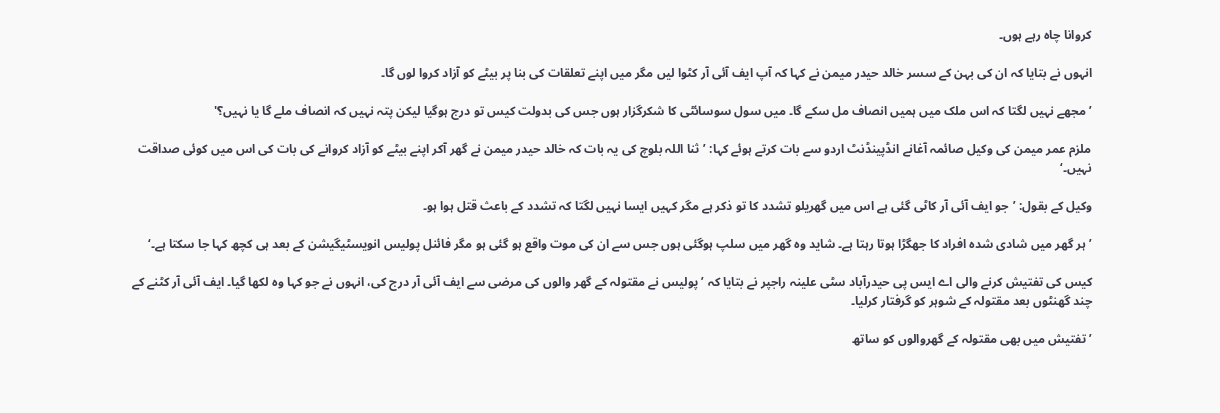کروانا چاہ رہے ہوں۔

انہوں نے بتایا کہ ان کی بہن کے سسر خالد حیدر میمن نے کہا کہ آپ ایف آئی آر کٹوا لیں مگر میں اپنے تعلقات کی بنا پر بیٹے کو آزاد کروا لوں گا۔

’مجھے نہیں لگتا کہ اس ملک میں ہمیں انصاف مل سکے گا۔ میں سول سوسائٹی کا شکرگزار ہوں جس کی بدولت کیس تو درج ہوگیا لیکن پتہ نہیں کہ انصاف ملے گا یا نہیں؟'

ملزم عمر میمن کی وکیل صائمہ آغانے انڈپینڈنٹ اردو سے بات کرتے ہوئے کہا: ’ثنا اللہ بلوچ کی یہ بات کہ خالد حیدر میمن نے گھر آکر اپنے بیٹے کو آزاد کروانے کی بات کی اس میں کوئی صداقت نہیں۔‘

وکیل کے بقول: ’جو ایف آئی آر کاٹی گئی ہے اس میں گھریلو تشدد کا تو ذکر ہے مگر کہیں ایسا نہیں لگتا کہ تشدد کے باعث قتل ہوا ہو۔

’ہر گھر میں شادی شدہ افراد کا جھگڑا ہوتا رہتا ہے۔ شاید وہ گھر میں سلپ ہوگئی ہوں جس سے ان کی موت واقع ہو گئی ہو مگر فائنل پولیس انویسٹیگیشن کے بعد ہی کچھ کہا جا سکتا ہے۔‘

کیس کی تفتیش کرنے والی اے ایس پی حیدرآباد سٹی علینہ راجپر نے بتایا کہ ’پولیس نے مقتولہ کے گھر والوں کی مرضی سے ایف آئی آر درج کی، انہوں نے جو کہا وہ لکھا گیا۔ ایف آئی آر کٹنے کے چند گھنٹوں بعد مقتولہ کے شوہر کو گرفتار کرلیا۔

’تفتیش میں بھی مقتولہ کے گھروالوں کو ساتھ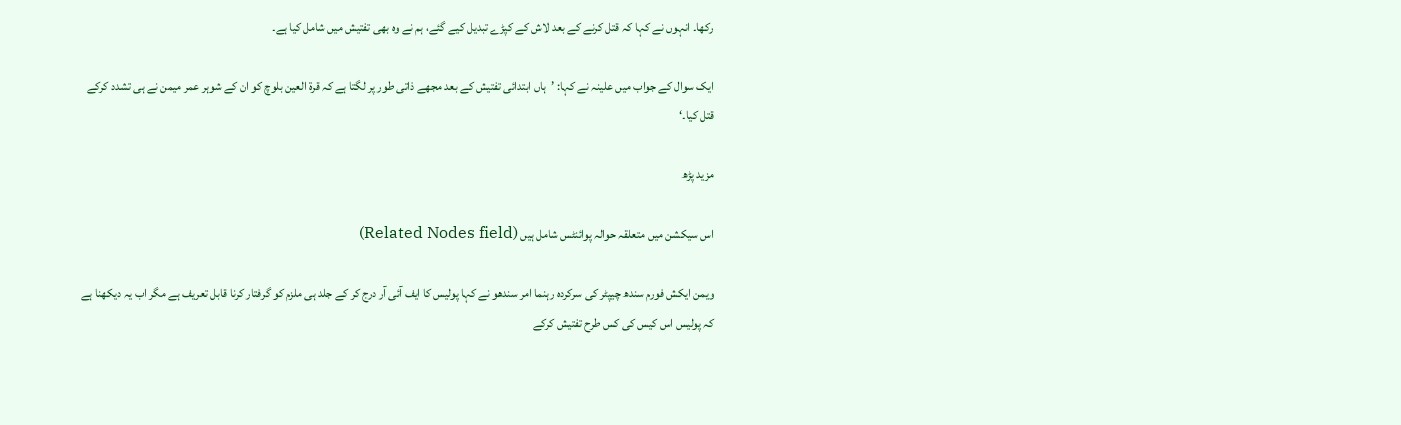رکھا۔ انہوں نے کہا کہ قتل کرنے کے بعد لاش کے کپڑے تبدیل کیے گئے، ہم نے وہ بھی تفتیش میں شامل کیا ہے۔

ایک سوال کے جواب میں علینہ نے کہا: ’ہاں ابتدائی تفتیش کے بعد مجھے ذاتی طور پر لگتا ہے کہ قرۃ العین بلوچ کو ان کے شوہر عمر میمن نے ہی تشدد کرکے قتل کیا۔‘

مزید پڑھ

اس سیکشن میں متعلقہ حوالہ پوائنٹس شامل ہیں (Related Nodes field)

ویمن ایکش فورم سندھ چیپٹر کی سرکردہ رہنما امر سندھو نے کہا پولیس کا ایف آئی آر درج کر کے جلد ہی ملزم کو گرفتار کرنا قابل تعریف ہے مگر اب یہ دیکھنا ہے کہ پولیس اس کیس کی کس طرح تفتیش کرکے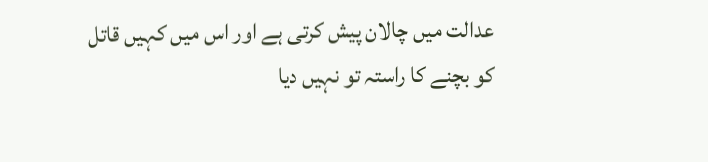عدالت میں چالان پیش کرتی ہے اور اس میں کہیں قاتل کو بچنے کا راستہ تو نہیں دیا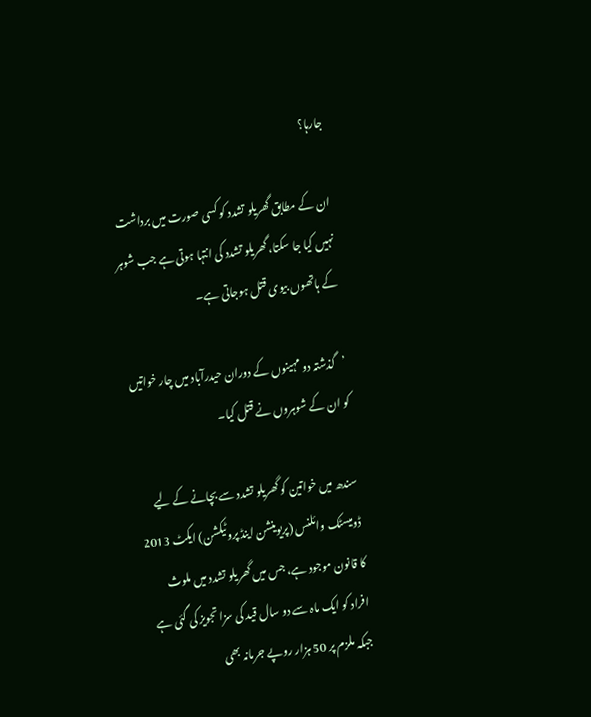جارہا؟

ان کے مطابق گھریلو تشدد کو کسی صورت میں برداشت نہیں کیا جا سکتا، گھریلو تشدد کی انتہا ہوتی ہے جب شوہر کے ہاتھوں بیوی قتل ہوجاتی ہے۔

’گذشتہ دو مہینوں کے دوران حیدرآباد میں چار خواتیں کو ان کے شوہروں نے قتل کیا۔

سندھ میں خواتین کو گھریلو تشدد سے بچانے کے لیے ڈومیسٹک وائلنس (پریوینشن اینڈ پروٹیکشن) ایکٹ 2013 کا قانون موجود ہے، جس میں گھریلو تشدد میں ملوث افراد کو ایک ماہ سے دو سال قید کی سزا تجویز کی گئی ہے جبکہ ملزم پر 50 ہزار روپے جرمانہ بھی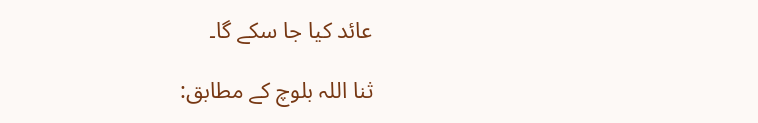عائد کیا جا سکے گا۔

ثنا اللہ بلوچ کے مطابق: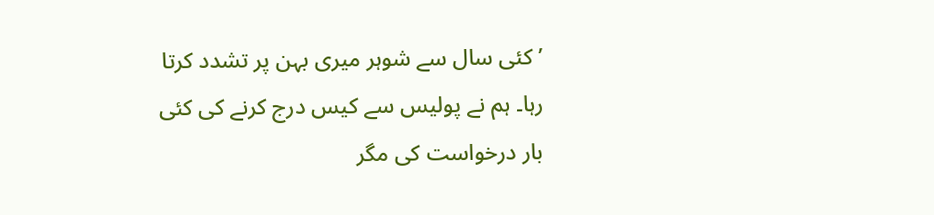’کئی سال سے شوہر میری بہن پر تشدد کرتا رہا۔ ہم نے پولیس سے کیس درج کرنے کی کئی بار درخواست کی مگر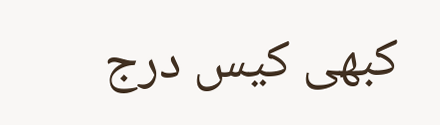کبھی کیس درج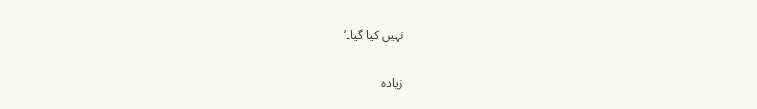نہیں کیا گیا۔‘

زیادہ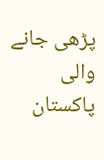پڑھی جانے والی پاکستان